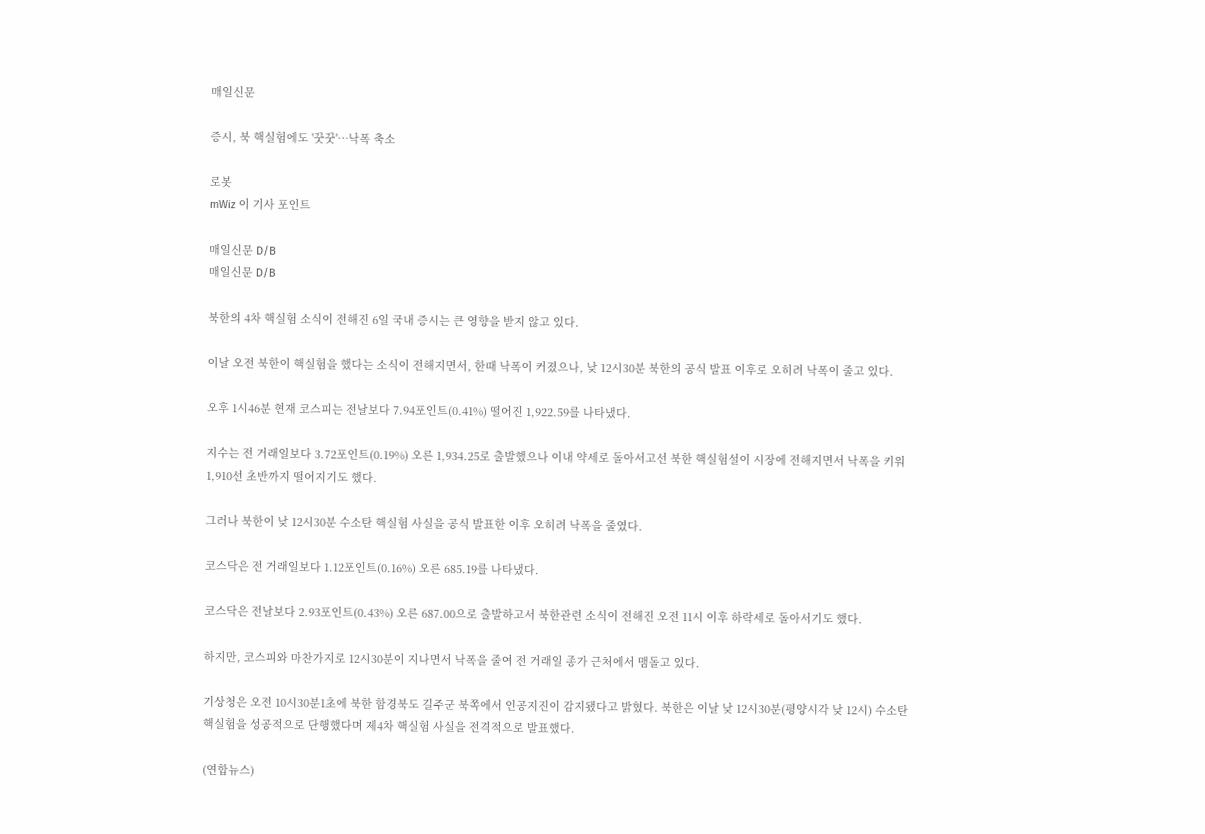매일신문

증시, 북 핵실험에도 '꿋꿋'…낙폭 축소

로봇
mWiz 이 기사 포인트

매일신문 D/B
매일신문 D/B

북한의 4차 핵실험 소식이 전해진 6일 국내 증시는 큰 영향을 받지 않고 있다.

이날 오전 북한이 핵실험을 했다는 소식이 전해지면서, 한때 낙폭이 커졌으나, 낮 12시30분 북한의 공식 발표 이후로 오히려 낙폭이 줄고 있다.

오후 1시46분 현재 코스피는 전날보다 7.94포인트(0.41%) 떨어진 1,922.59를 나타냈다.

지수는 전 거래일보다 3.72포인트(0.19%) 오른 1,934.25로 출발했으나 이내 약세로 돌아서고선 북한 핵실험설이 시장에 전해지면서 낙폭을 키워 1,910선 초반까지 떨어지기도 했다.

그러나 북한이 낮 12시30분 수소탄 핵실험 사실을 공식 발표한 이후 오히려 낙폭을 줄였다.

코스닥은 전 거래일보다 1.12포인트(0.16%) 오른 685.19를 나타냈다.

코스닥은 전날보다 2.93포인트(0.43%) 오른 687.00으로 출발하고서 북한관련 소식이 전해진 오전 11시 이후 하락세로 돌아서기도 했다.

하지만, 코스피와 마찬가지로 12시30분이 지나면서 낙폭을 줄여 전 거래일 종가 근처에서 맴돌고 있다.

기상청은 오전 10시30분1초에 북한 함경북도 길주군 북쪽에서 인공지진이 감지됐다고 밝혔다. 북한은 이날 낮 12시30분(평양시각 낮 12시) 수소탄 핵실험을 성공적으로 단행했다며 제4차 핵실험 사실을 전격적으로 발표했다.

(연합뉴스)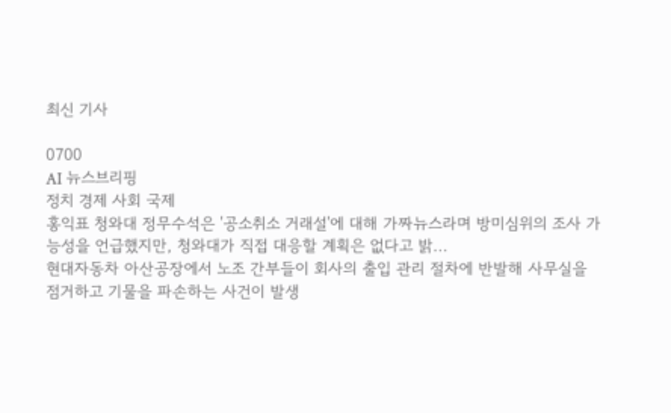최신 기사

0700
AI 뉴스브리핑
정치 경제 사회 국제
홍익표 청와대 정무수석은 '공소취소 거래설'에 대해 가짜뉴스라며 방미심위의 조사 가능성을 언급했지만, 청와대가 직접 대응할 계획은 없다고 밝...
현대자동차 아산공장에서 노조 간부들이 회사의 출입 관리 절차에 반발해 사무실을 점거하고 기물을 파손하는 사건이 발생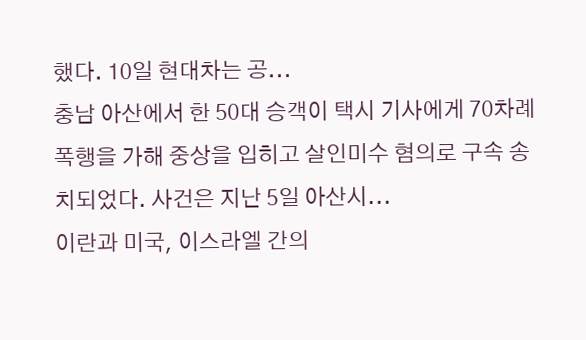했다. 10일 현대차는 공...
충남 아산에서 한 50대 승객이 택시 기사에게 70차례 폭행을 가해 중상을 입히고 살인미수 혐의로 구속 송치되었다. 사건은 지난 5일 아산시...
이란과 미국, 이스라엘 간의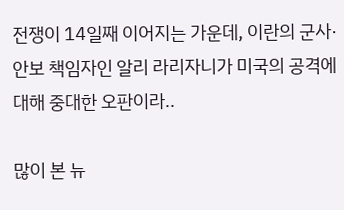전쟁이 14일째 이어지는 가운데, 이란의 군사·안보 책임자인 알리 라리자니가 미국의 공격에 대해 중대한 오판이라..

많이 본 뉴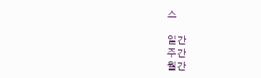스

일간
주간
월간